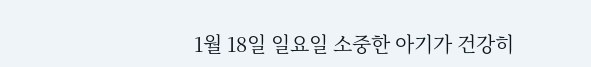1월 18일 일요일 소중한 아기가 건강히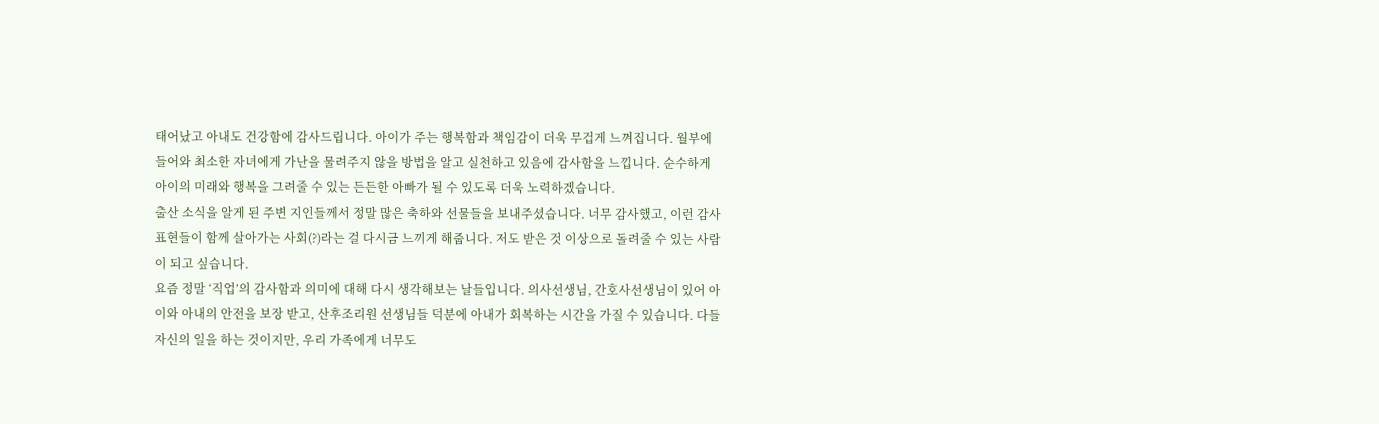태어났고 아내도 건강함에 감사드립니다. 아이가 주는 행복함과 책임감이 더욱 무겁게 느껴집니다. 월부에 들어와 최소한 자녀에게 가난을 물려주지 않을 방법을 알고 실천하고 있음에 감사함을 느낍니다. 순수하게 아이의 미래와 행복을 그려줄 수 있는 든든한 아빠가 될 수 있도록 더욱 노력하겠습니다.
출산 소식을 알게 된 주변 지인들께서 정말 많은 축하와 선물들을 보내주셨습니다. 너무 감사했고, 이런 감사 표현들이 함께 살아가는 사회(?)라는 걸 다시금 느끼게 해줍니다. 저도 받은 것 이상으로 돌려줄 수 있는 사람이 되고 싶습니다.
요즘 정말 ‘직업’의 감사함과 의미에 대해 다시 생각해보는 날들입니다. 의사선생님, 간호사선생님이 있어 아이와 아내의 안전을 보장 받고, 산후조리원 선생님들 덕분에 아내가 회복하는 시간을 가질 수 있습니다. 다들 자신의 일을 하는 것이지만, 우리 가족에게 너무도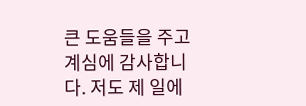큰 도움들을 주고 계심에 감사합니다. 저도 제 일에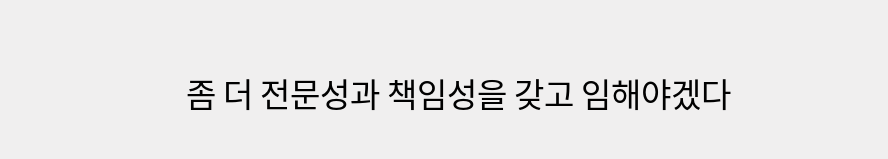좀 더 전문성과 책임성을 갖고 임해야겠다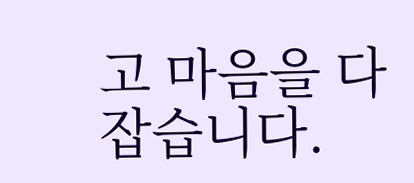고 마음을 다잡습니다.